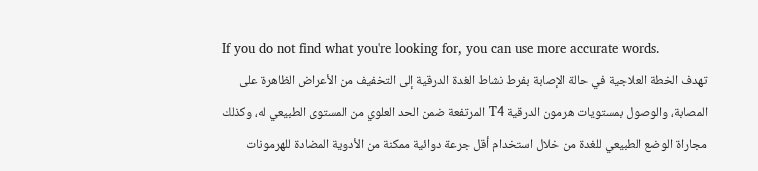If you do not find what you're looking for, you can use more accurate words.
تهدف الخطة العلاجية في حالة الإصابة بفرط نشاط الغدة الدرقية إلى التخفيف من الأعراض الظاهرة على المصابة، والوصول بمستويات هرمون الدرقية T4 المرتفعة ضمن الحد العلوي من المستوى الطبيعي له، وكذلك مجاراة الوضع الطبيعي للغدة من خلال استخدام أقل جرعة دوائية ممكنة من الأدوية المضادة للهرمونات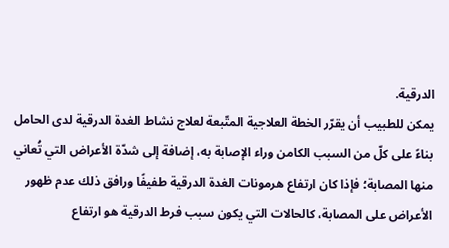الدرقية.
يمكن للطبيب أن يقرّر الخطة العلاجية المتّبعة لعلاج نشاط الغدة الدرقية لدى الحامل بناءً على كلّ من السبب الكامن وراء الإصابة به، إضافة إلى شدّة الأعراض التي تُعاني منها المصابة؛ فإذا كان ارتفاع هرمونات الغدة الدرقية طفيفًا ورافق ذلك عدم ظهور الأعراض على المصابة، كالحالات التي يكون سبب فرط الدرقية هو ارتفاع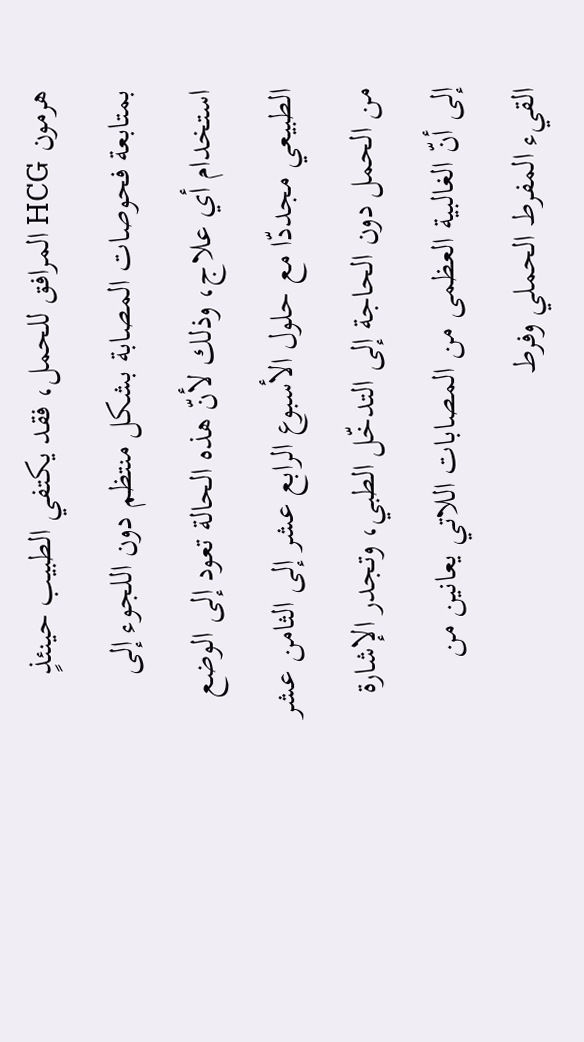هرمون HCG المرافق للحمل، فقد يكتفي الطبيب حينئذٍ بمتابعة فحوصات المصابة بشكل منتظم دون اللجوء إلى استخدام أي علاج، وذلك لأنّ هذه الحالة تعود إلى الوضع الطبيعي مجددّا مع حلول الأسبوع الرابع عشر إلى الثامن عشر من الحمل دون الحاجة إلى التدخّل الطبي، وتجدر الإشارة إلى أنّ الغالبية العظمى من المصابات اللاتي يعانين من القيء المفرط الحملي وفرط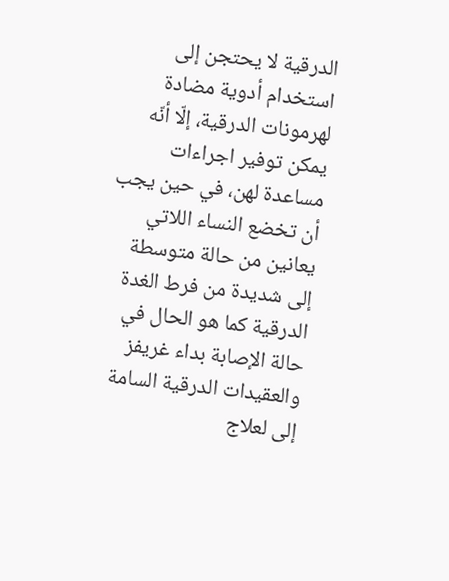الدرقية لا يحتجن إلى استخدام أدوية مضادة لهرمونات الدرقية، إلّا أنّه يمكن توفير اجراءات مساعدة لهن، في حين يجب أن تخضع النساء اللاتي يعانين من حالة متوسطة إلى شديدة من فرط الغدة الدرقية كما هو الحال في حالة الإصابة بداء غريفز والعقيدات الدرقية السامة إلى لعلاج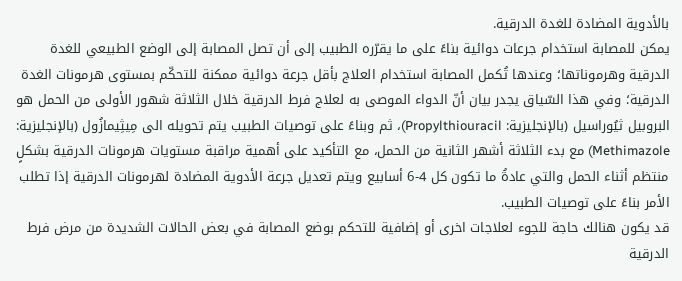بالأدوية المضادة للغدة الدرقية.
يمكن للمصابة استخدام جرعات دوائية بناءً على ما يقرّره الطبيب إلى أن تصل المصابة إلى الوضع الطبيعي للغدة الدرقية وهرموناتها؛ وعندها تُكمل المصابة استخدام العلاج بأقل جرعة دوائية ممكنة للتحكّم بمستوى هرمونات الغدة الدرقية؛ وفي هذا السّياق يجدر بيان أنّ الدواء الموصى به لعلاج فرط الدرقية خلال الثلاثة شهور الأولى من الحمل هو البروبيل ثيُوراسيل (بالإنجليزية: Propylthiouracil)، ثم وبناءً على توصيات الطبيب يتم تحويله الى مِيثِيمازُول (بالإنجليزية: Methimazole) مع بدء الثلاثة أشهر الثانية من الحمل، مع التأكيد على أهمية مراقبة مستويات هرمونات الدرقية بشكلٍ منتظم أثناء الحمل والتي عادةُ ما تكون كل 4-6 أسابيع ويتم تعديل جرعة الأدوية المضادة لهرمونات الدرقية إذا تطلب الأمر بناءً على توصيات الطبيب.
قد يكون هنالك حاجة للجوء لعلاجات اخرى أو إضافية للتحكم بوضع المصابة في بعض الحالات الشديدة من مرض فرط الدرقية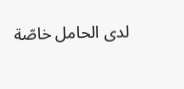لدى الحامل خاصّة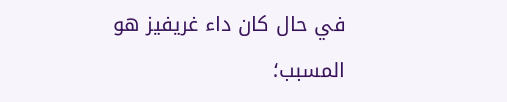في حال كان داء غريفيز هو المسبب؛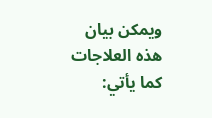ويمكن بيان هذه العلاجات كما يأتي: